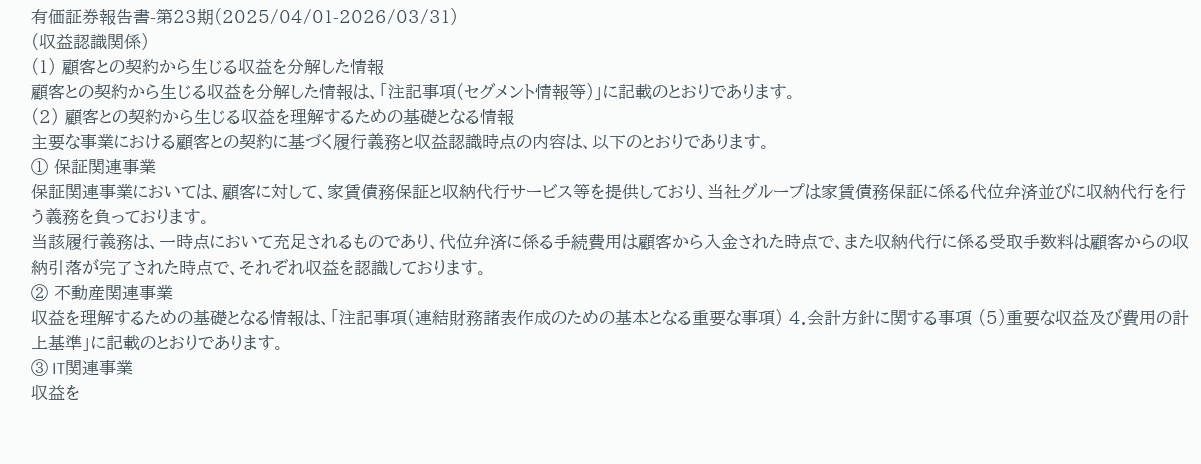有価証券報告書-第23期(2025/04/01-2026/03/31)
(収益認識関係)
(1) 顧客との契約から生じる収益を分解した情報
顧客との契約から生じる収益を分解した情報は、「注記事項(セグメント情報等)」に記載のとおりであります。
(2) 顧客との契約から生じる収益を理解するための基礎となる情報
主要な事業における顧客との契約に基づく履行義務と収益認識時点の内容は、以下のとおりであります。
① 保証関連事業
保証関連事業においては、顧客に対して、家賃債務保証と収納代行サービス等を提供しており、当社グループは家賃債務保証に係る代位弁済並びに収納代行を行う義務を負っております。
当該履行義務は、一時点において充足されるものであり、代位弁済に係る手続費用は顧客から入金された時点で、また収納代行に係る受取手数料は顧客からの収納引落が完了された時点で、それぞれ収益を認識しております。
② 不動産関連事業
収益を理解するための基礎となる情報は、「注記事項(連結財務諸表作成のための基本となる重要な事項) 4.会計方針に関する事項 (5)重要な収益及び費用の計上基準」に記載のとおりであります。
③ IT関連事業
収益を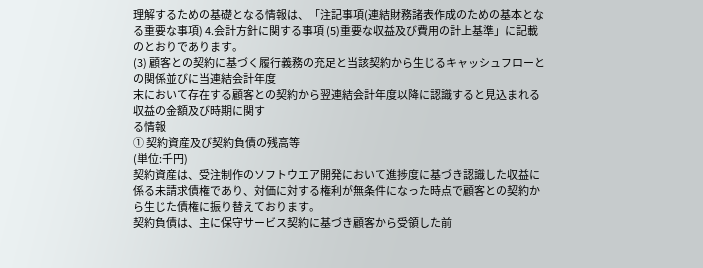理解するための基礎となる情報は、「注記事項(連結財務諸表作成のための基本となる重要な事項) 4.会計方針に関する事項 (5)重要な収益及び費用の計上基準」に記載のとおりであります。
(3) 顧客との契約に基づく履行義務の充足と当該契約から生じるキャッシュフローとの関係並びに当連結会計年度
末において存在する顧客との契約から翌連結会計年度以降に認識すると見込まれる収益の金額及び時期に関す
る情報
① 契約資産及び契約負債の残高等
(単位:千円)
契約資産は、受注制作のソフトウエア開発において進捗度に基づき認識した収益に係る未請求債権であり、対価に対する権利が無条件になった時点で顧客との契約から生じた債権に振り替えております。
契約負債は、主に保守サービス契約に基づき顧客から受領した前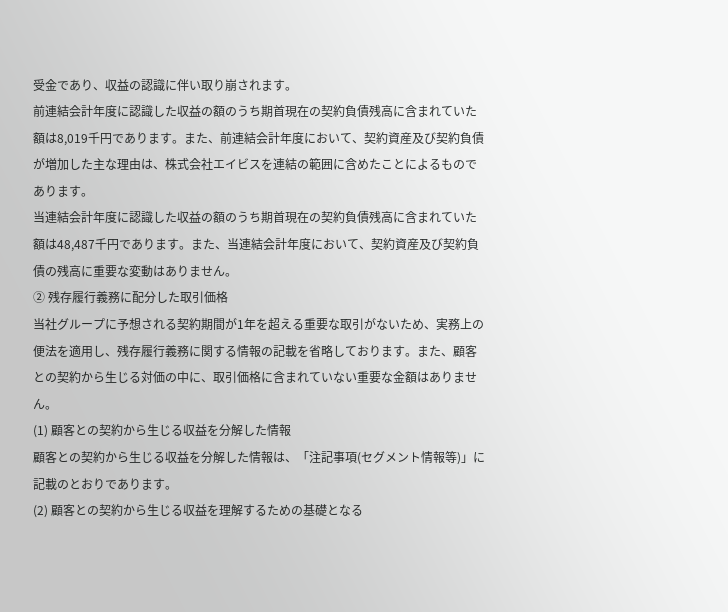受金であり、収益の認識に伴い取り崩されます。
前連結会計年度に認識した収益の額のうち期首現在の契約負債残高に含まれていた額は8,019千円であります。また、前連結会計年度において、契約資産及び契約負債が増加した主な理由は、株式会社エイビスを連結の範囲に含めたことによるものであります。
当連結会計年度に認識した収益の額のうち期首現在の契約負債残高に含まれていた額は48,487千円であります。また、当連結会計年度において、契約資産及び契約負債の残高に重要な変動はありません。
② 残存履行義務に配分した取引価格
当社グループに予想される契約期間が1年を超える重要な取引がないため、実務上の便法を適用し、残存履行義務に関する情報の記載を省略しております。また、顧客との契約から生じる対価の中に、取引価格に含まれていない重要な金額はありません。
(1) 顧客との契約から生じる収益を分解した情報
顧客との契約から生じる収益を分解した情報は、「注記事項(セグメント情報等)」に記載のとおりであります。
(2) 顧客との契約から生じる収益を理解するための基礎となる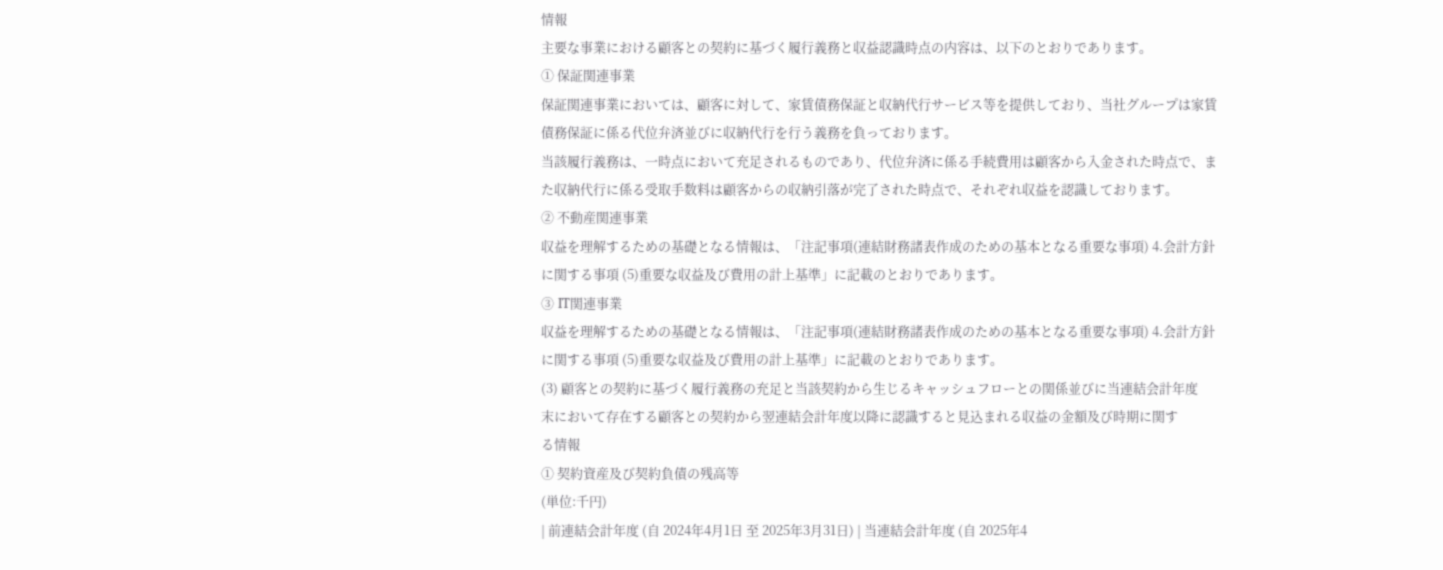情報
主要な事業における顧客との契約に基づく履行義務と収益認識時点の内容は、以下のとおりであります。
① 保証関連事業
保証関連事業においては、顧客に対して、家賃債務保証と収納代行サービス等を提供しており、当社グループは家賃債務保証に係る代位弁済並びに収納代行を行う義務を負っております。
当該履行義務は、一時点において充足されるものであり、代位弁済に係る手続費用は顧客から入金された時点で、また収納代行に係る受取手数料は顧客からの収納引落が完了された時点で、それぞれ収益を認識しております。
② 不動産関連事業
収益を理解するための基礎となる情報は、「注記事項(連結財務諸表作成のための基本となる重要な事項) 4.会計方針に関する事項 (5)重要な収益及び費用の計上基準」に記載のとおりであります。
③ IT関連事業
収益を理解するための基礎となる情報は、「注記事項(連結財務諸表作成のための基本となる重要な事項) 4.会計方針に関する事項 (5)重要な収益及び費用の計上基準」に記載のとおりであります。
(3) 顧客との契約に基づく履行義務の充足と当該契約から生じるキャッシュフローとの関係並びに当連結会計年度
末において存在する顧客との契約から翌連結会計年度以降に認識すると見込まれる収益の金額及び時期に関す
る情報
① 契約資産及び契約負債の残高等
(単位:千円)
| 前連結会計年度 (自 2024年4月1日 至 2025年3月31日) | 当連結会計年度 (自 2025年4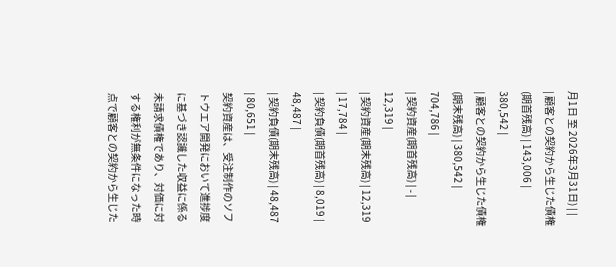月1日 至 2026年3月31日) | |
| 顧客との契約から生じた債権(期首残高) | 143,006 | 380,542 |
| 顧客との契約から生じた債権(期末残高) | 380,542 | 704,786 |
| 契約資産(期首残高) | - | 12,319 |
| 契約資産(期末残高) | 12,319 | 17,784 |
| 契約負債(期首残高) | 8,019 | 48,487 |
| 契約負債(期末残高) | 48,487 | 80,651 |
契約資産は、受注制作のソフトウエア開発において進捗度に基づき認識した収益に係る未請求債権であり、対価に対する権利が無条件になった時点で顧客との契約から生じた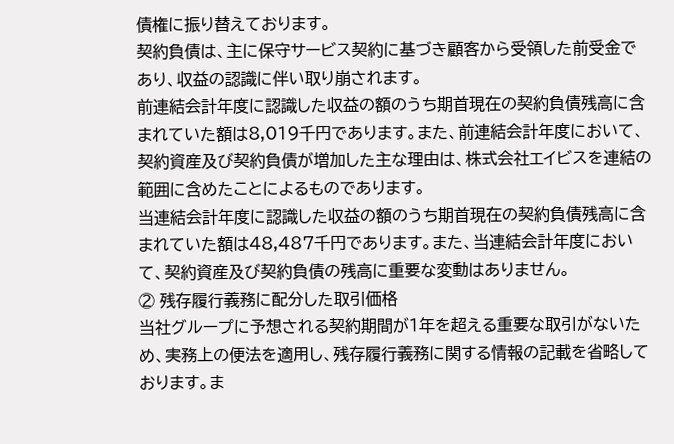債権に振り替えております。
契約負債は、主に保守サービス契約に基づき顧客から受領した前受金であり、収益の認識に伴い取り崩されます。
前連結会計年度に認識した収益の額のうち期首現在の契約負債残高に含まれていた額は8,019千円であります。また、前連結会計年度において、契約資産及び契約負債が増加した主な理由は、株式会社エイビスを連結の範囲に含めたことによるものであります。
当連結会計年度に認識した収益の額のうち期首現在の契約負債残高に含まれていた額は48,487千円であります。また、当連結会計年度において、契約資産及び契約負債の残高に重要な変動はありません。
② 残存履行義務に配分した取引価格
当社グループに予想される契約期間が1年を超える重要な取引がないため、実務上の便法を適用し、残存履行義務に関する情報の記載を省略しております。ま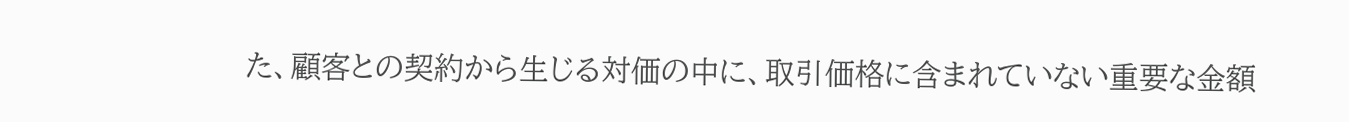た、顧客との契約から生じる対価の中に、取引価格に含まれていない重要な金額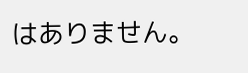はありません。